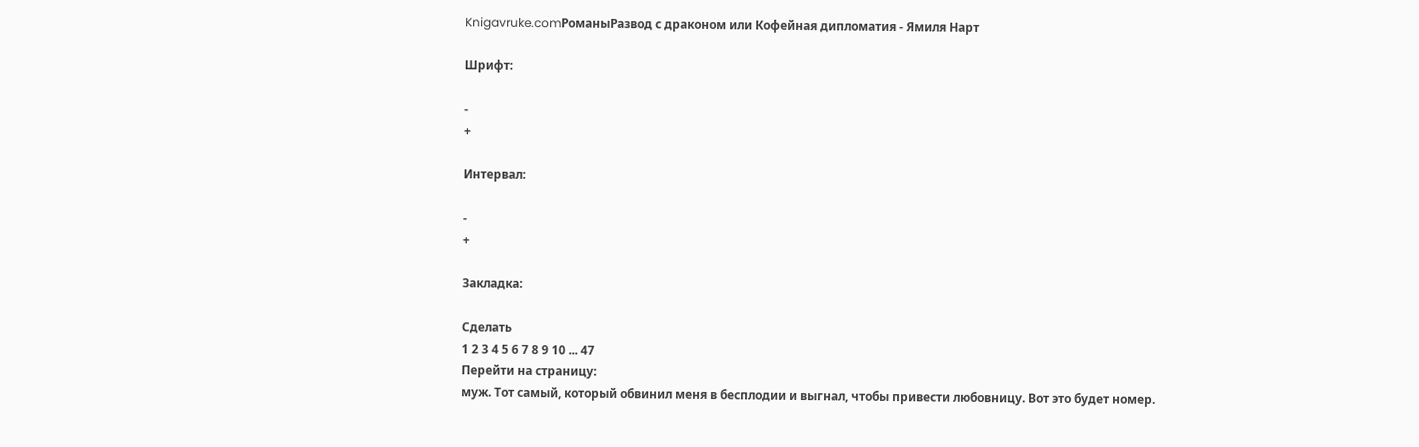Knigavruke.comРоманыРазвод с драконом или Кофейная дипломатия - Ямиля Нарт

Шрифт:

-
+

Интервал:

-
+

Закладка:

Сделать
1 2 3 4 5 6 7 8 9 10 ... 47
Перейти на страницу:
муж. Тот самый, который обвинил меня в бесплодии и выгнал, чтобы привести любовницу. Вот это будет номер.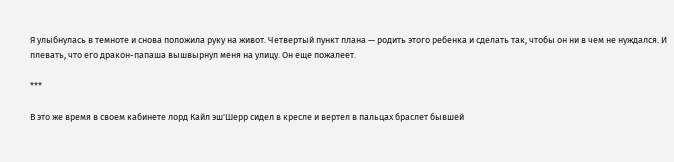Я улыбнулась в темноте и снова положила руку на живот. Четвертый пункт плана — родить этого ребенка и сделать так, чтобы он ни в чем не нуждался. И плевать, что его дракон-папаша вышвырнул меня на улицу. Он еще пожалеет.

***

В это же время в своем кабинете лорд Кайл эш'Шерр сидел в кресле и вертел в пальцах браслет бывшей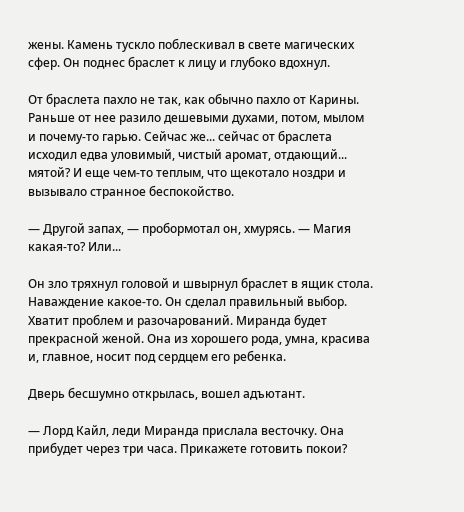жены. Камень тускло поблескивал в свете магических сфер. Он поднес браслет к лицу и глубоко вдохнул.

От браслета пахло не так, как обычно пахло от Карины. Раньше от нее разило дешевыми духами, потом, мылом и почему-то гарью. Сейчас же... сейчас от браслета исходил едва уловимый, чистый аромат, отдающий... мятой? И еще чем-то теплым, что щекотало ноздри и вызывало странное беспокойство.

— Другой запах, — пробормотал он, хмурясь. — Магия какая-то? Или...

Он зло тряхнул головой и швырнул браслет в ящик стола. Наваждение какое-то. Он сделал правильный выбор. Хватит проблем и разочарований. Миранда будет прекрасной женой. Она из хорошего рода, умна, красива и, главное, носит под сердцем его ребенка.

Дверь бесшумно открылась, вошел адъютант.

— Лорд Кайл, леди Миранда прислала весточку. Она прибудет через три часа. Прикажете готовить покои?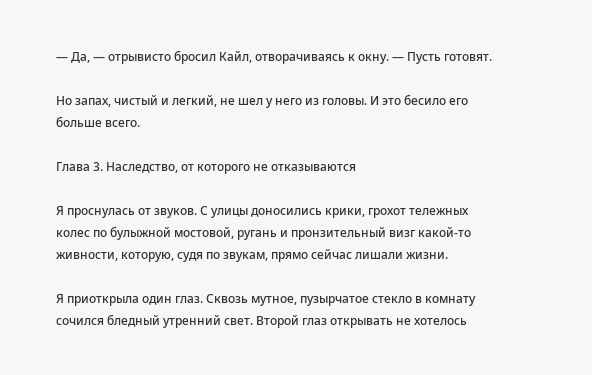— Да, — отрывисто бросил Кайл, отворачиваясь к окну. — Пусть готовят.

Но запах, чистый и легкий, не шел у него из головы. И это бесило его больше всего.

Глава 3. Наследство, от которого не отказываются

Я проснулась от звуков. С улицы доносились крики, грохот тележных колес по булыжной мостовой, ругань и пронзительный визг какой-то живности, которую, судя по звукам, прямо сейчас лишали жизни.

Я приоткрыла один глаз. Сквозь мутное, пузырчатое стекло в комнату сочился бледный утренний свет. Второй глаз открывать не хотелось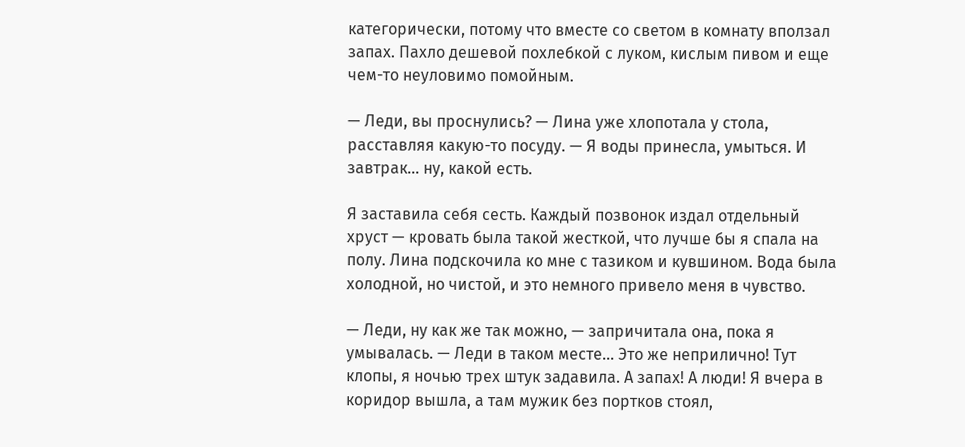категорически, потому что вместе со светом в комнату вползал запах. Пахло дешевой похлебкой с луком, кислым пивом и еще чем-то неуловимо помойным.

— Леди, вы проснулись? — Лина уже хлопотала у стола, расставляя какую-то посуду. — Я воды принесла, умыться. И завтрак... ну, какой есть.

Я заставила себя сесть. Каждый позвонок издал отдельный хруст — кровать была такой жесткой, что лучше бы я спала на полу. Лина подскочила ко мне с тазиком и кувшином. Вода была холодной, но чистой, и это немного привело меня в чувство.

— Леди, ну как же так можно, — запричитала она, пока я умывалась. — Леди в таком месте... Это же неприлично! Тут клопы, я ночью трех штук задавила. А запах! А люди! Я вчера в коридор вышла, а там мужик без портков стоял,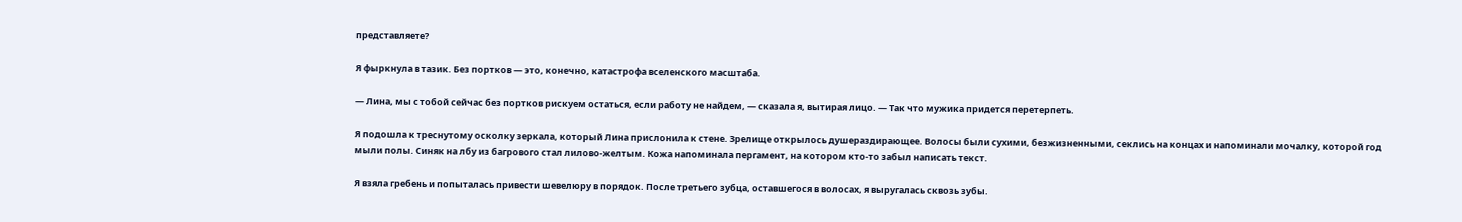представляете?

Я фыркнула в тазик. Без портков — это, конечно, катастрофа вселенского масштаба.

— Лина, мы с тобой сейчас без портков рискуем остаться, если работу не найдем, — сказала я, вытирая лицо. — Так что мужика придется перетерпеть.

Я подошла к треснутому осколку зеркала, который Лина прислонила к стене. Зрелище открылось душераздирающее. Волосы были сухими, безжизненными, секлись на концах и напоминали мочалку, которой год мыли полы. Синяк на лбу из багрового стал лилово-желтым. Кожа напоминала пергамент, на котором кто-то забыл написать текст.

Я взяла гребень и попыталась привести шевелюру в порядок. После третьего зубца, оставшегося в волосах, я выругалась сквозь зубы.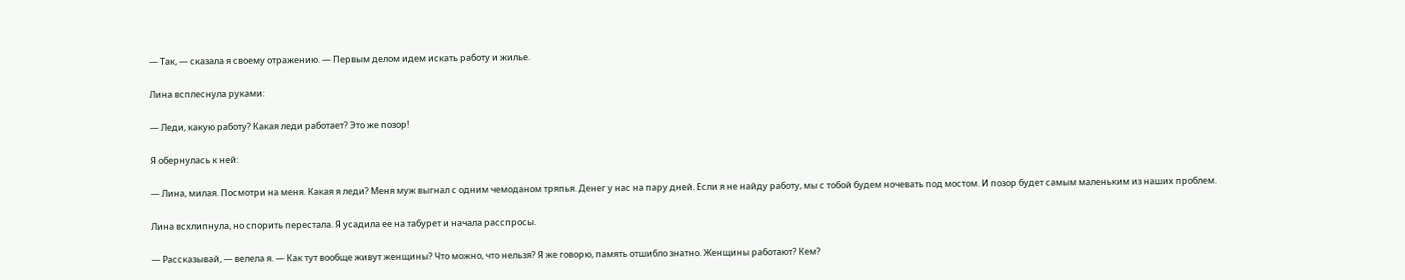— Так, — сказала я своему отражению. — Первым делом идем искать работу и жилье.

Лина всплеснула руками:

— Леди, какую работу? Какая леди работает? Это же позор!

Я обернулась к ней:

— Лина, милая. Посмотри на меня. Какая я леди? Меня муж выгнал с одним чемоданом тряпья. Денег у нас на пару дней. Если я не найду работу, мы с тобой будем ночевать под мостом. И позор будет самым маленьким из наших проблем.

Лина всхлипнула, но спорить перестала. Я усадила ее на табурет и начала расспросы.

— Рассказывай, — велела я. — Как тут вообще живут женщины? Что можно, что нельзя? Я же говорю, память отшибло знатно. Женщины работают? Кем?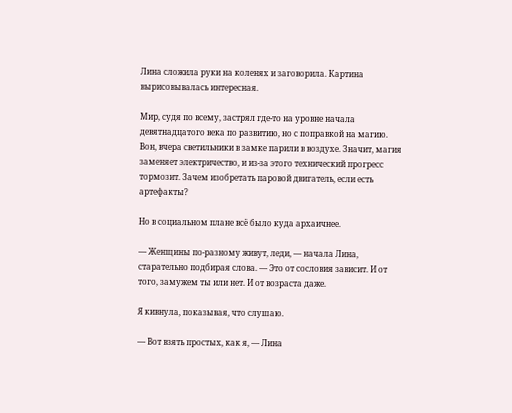Лина сложила руки на коленях и заговорила. Картина вырисовывалась интересная.

Мир, судя по всему, застрял где-то на уровне начала девятнадцатого века по развитию, но с поправкой на магию. Вон, вчера светильники в замке парили в воздухе. Значит, магия заменяет электричество, и из-за этого технический прогресс тормозит. Зачем изобретать паровой двигатель, если есть артефакты?

Но в социальном плане всё было куда архаичнее.

— Женщины по-разному живут, леди, — начала Лина, старательно подбирая слова. — Это от сословия зависит. И от того, замужем ты или нет. И от возраста даже.

Я кивнула, показывая, что слушаю.

— Вот взять простых, как я, — Лина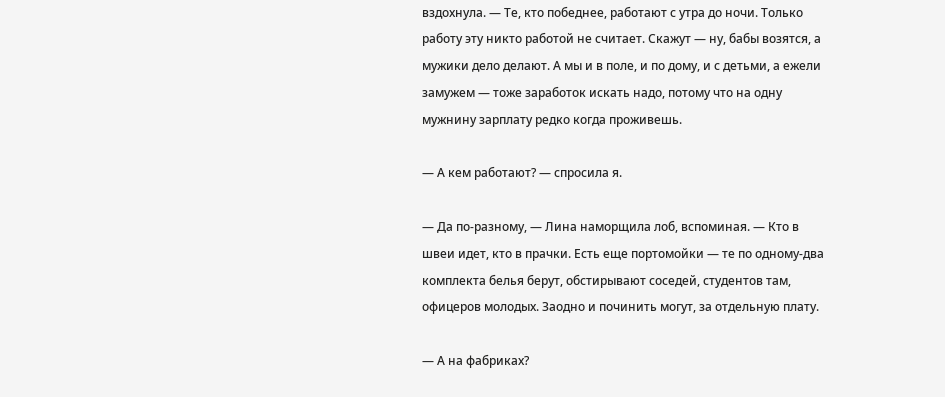вздохнула. — Те, кто победнее, работают с утра до ночи. Только работу эту никто работой не считает. Скажут — ну, бабы возятся, а мужики дело делают. А мы и в поле, и по дому, и с детьми, а ежели замужем — тоже заработок искать надо, потому что на одну мужнину зарплату редко когда проживешь.

— А кем работают? — спросила я.

— Да по-разному, — Лина наморщила лоб, вспоминая. — Кто в швеи идет, кто в прачки. Есть еще портомойки — те по одному-два комплекта белья берут, обстирывают соседей, студентов там, офицеров молодых. Заодно и починить могут, за отдельную плату.

— А на фабриках?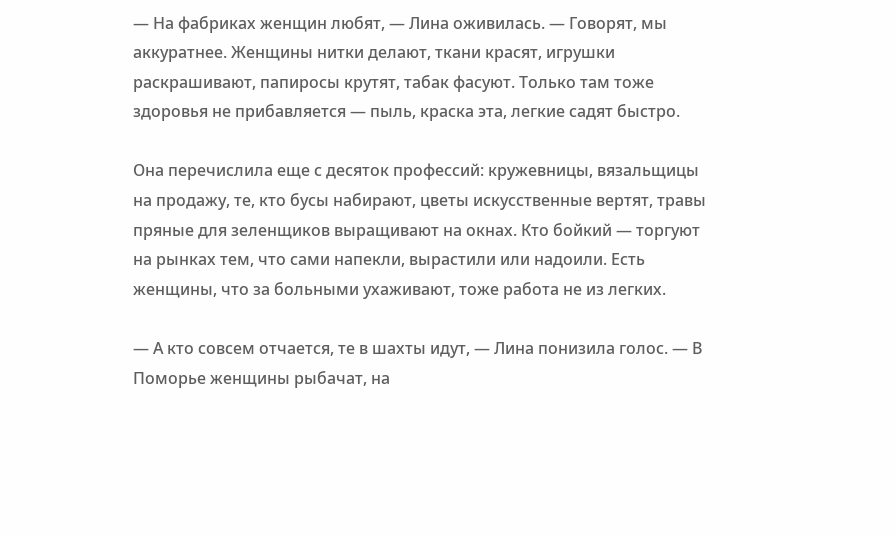— На фабриках женщин любят, — Лина оживилась. — Говорят, мы аккуратнее. Женщины нитки делают, ткани красят, игрушки раскрашивают, папиросы крутят, табак фасуют. Только там тоже здоровья не прибавляется — пыль, краска эта, легкие садят быстро.

Она перечислила еще с десяток профессий: кружевницы, вязальщицы на продажу, те, кто бусы набирают, цветы искусственные вертят, травы пряные для зеленщиков выращивают на окнах. Кто бойкий — торгуют на рынках тем, что сами напекли, вырастили или надоили. Есть женщины, что за больными ухаживают, тоже работа не из легких.

— А кто совсем отчается, те в шахты идут, — Лина понизила голос. — В Поморье женщины рыбачат, на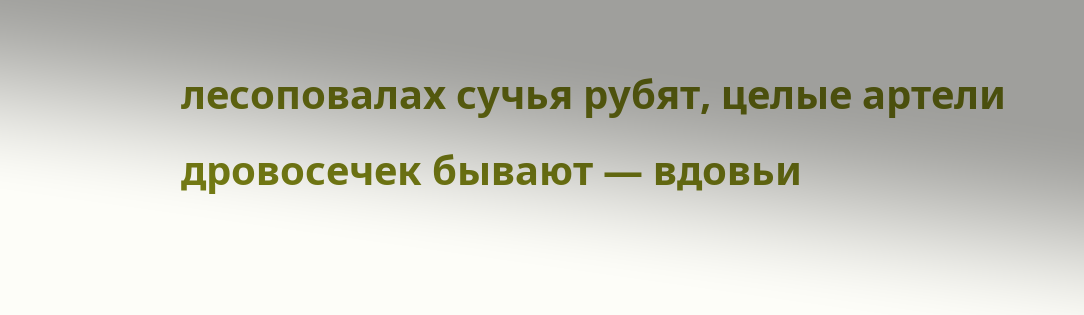лесоповалах сучья рубят, целые артели дровосечек бывают — вдовьи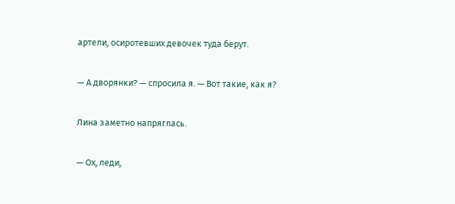артели, осиротевших девочек туда берут.

— А дворянки? — спросила я. — Вот такие, как я?

Лина заметно напряглась.

— Ох, леди,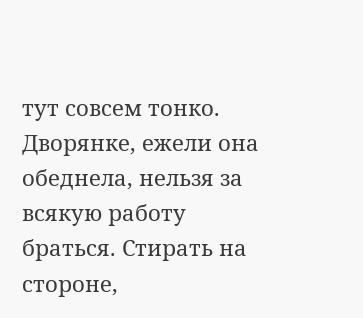тут совсем тонко. Дворянке, ежели она обеднела, нельзя за всякую работу браться. Стирать на стороне,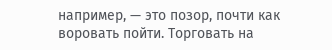например, — это позор, почти как воровать пойти. Торговать на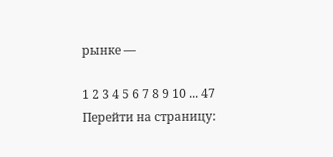рынке —

1 2 3 4 5 6 7 8 9 10 ... 47
Перейти на страницу: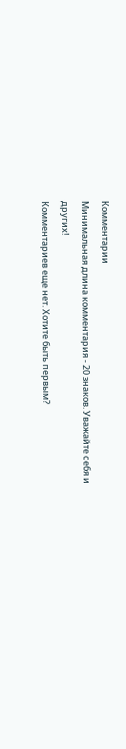Комментарии
Минимальная длина комментария - 20 знаков. Уважайте себя и других!
Комментариев еще нет. Хотите быть первым?